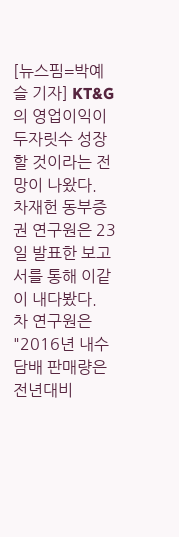[뉴스핌=박예슬 기자] KT&G의 영업이익이 두자릿수 성장할 것이라는 전망이 나왔다.
차재헌 동부증권 연구원은 23일 발표한 보고서를 통해 이같이 내다봤다.
차 연구원은 "2016년 내수 담배 판매량은 전년대비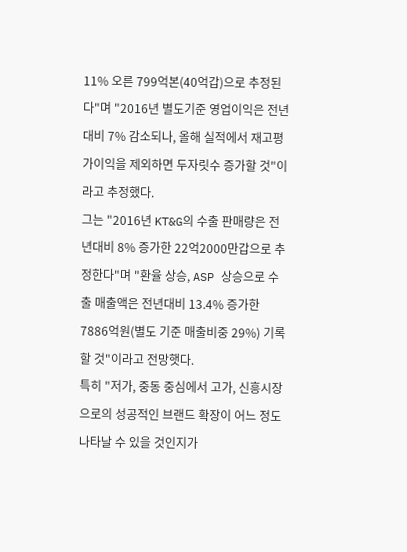11% 오른 799억본(40억갑)으로 추정된다"며 "2016년 별도기준 영업이익은 전년 대비 7% 감소되나, 올해 실적에서 재고평가이익을 제외하면 두자릿수 증가할 것"이라고 추정했다.
그는 "2016년 KT&G의 수출 판매량은 전년대비 8% 증가한 22억2000만갑으로 추정한다"며 "환율 상승, ASP 상승으로 수출 매출액은 전년대비 13.4% 증가한 7886억원(별도 기준 매출비중 29%) 기록할 것"이라고 전망햇다.
특히 "저가, 중동 중심에서 고가, 신흥시장으로의 성공적인 브랜드 확장이 어느 정도 나타날 수 있을 것인지가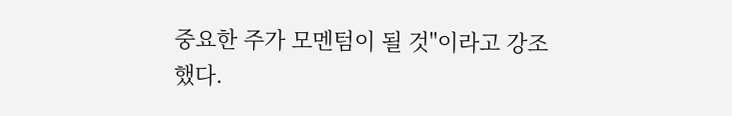중요한 주가 모멘텀이 될 것"이라고 강조했다.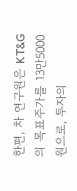한편, 차 연구원은 KT&G의 목표주가를 13만5000원으로, 투자의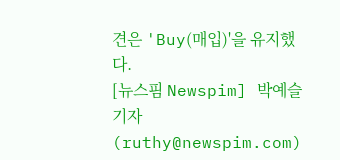견은 'Buy(매입)'을 유지했다.
[뉴스핌 Newspim] 박예슬 기자 (ruthy@newspim.com)